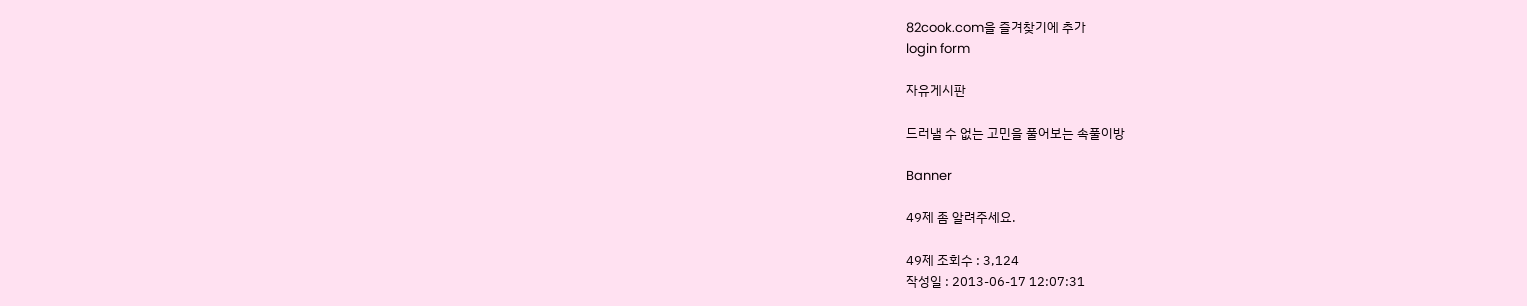82cook.com을 즐겨찾기에 추가
login form

자유게시판

드러낼 수 없는 고민을 풀어보는 속풀이방

Banner

49제 좀 알려주세요.

49제 조회수 : 3,124
작성일 : 2013-06-17 12:07:31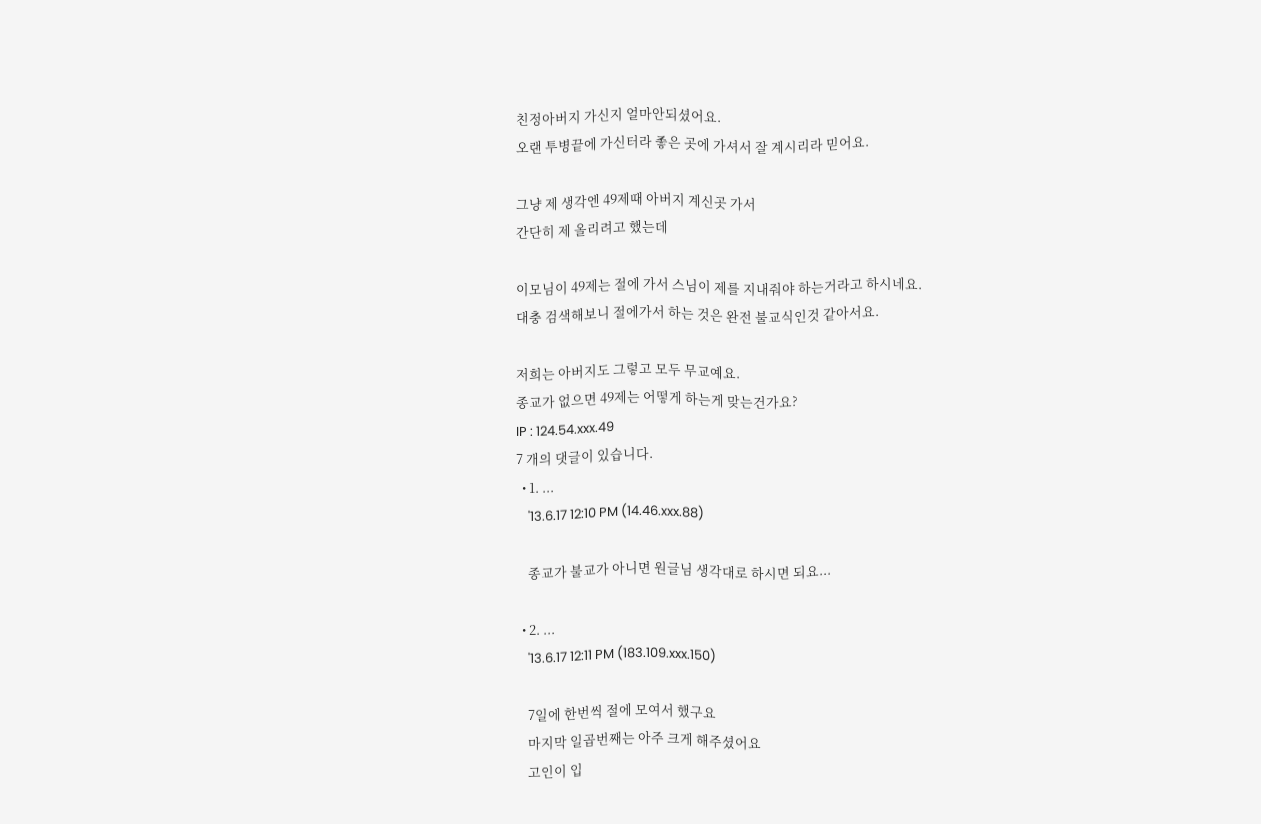친정아버지 가신지 얼마안되셨어요.
오랜 투병끝에 가신터라 좋은 곳에 가셔서 잘 계시리라 믿어요.

그냥 제 생각엔 49제때 아버지 계신곳 가서
간단히 제 올리려고 했는데

이모님이 49제는 절에 가서 스님이 제를 지내줘야 하는거라고 하시네요.
대충 검색해보니 절에가서 하는 것은 완전 불교식인것 같아서요.

저희는 아버지도 그렇고 모두 무교예요.
종교가 없으면 49제는 어떻게 하는게 맞는건가요?
IP : 124.54.xxx.49
7 개의 댓글이 있습니다.
  • 1. ...
    '13.6.17 12:10 PM (14.46.xxx.88)

    종교가 불교가 아니면 원글님 생각대로 하시면 되요...

  • 2. ...
    '13.6.17 12:11 PM (183.109.xxx.150)

    7일에 한번씩 절에 모여서 했구요
    마지막 일곱번째는 아주 크게 해주셨어요
    고인이 입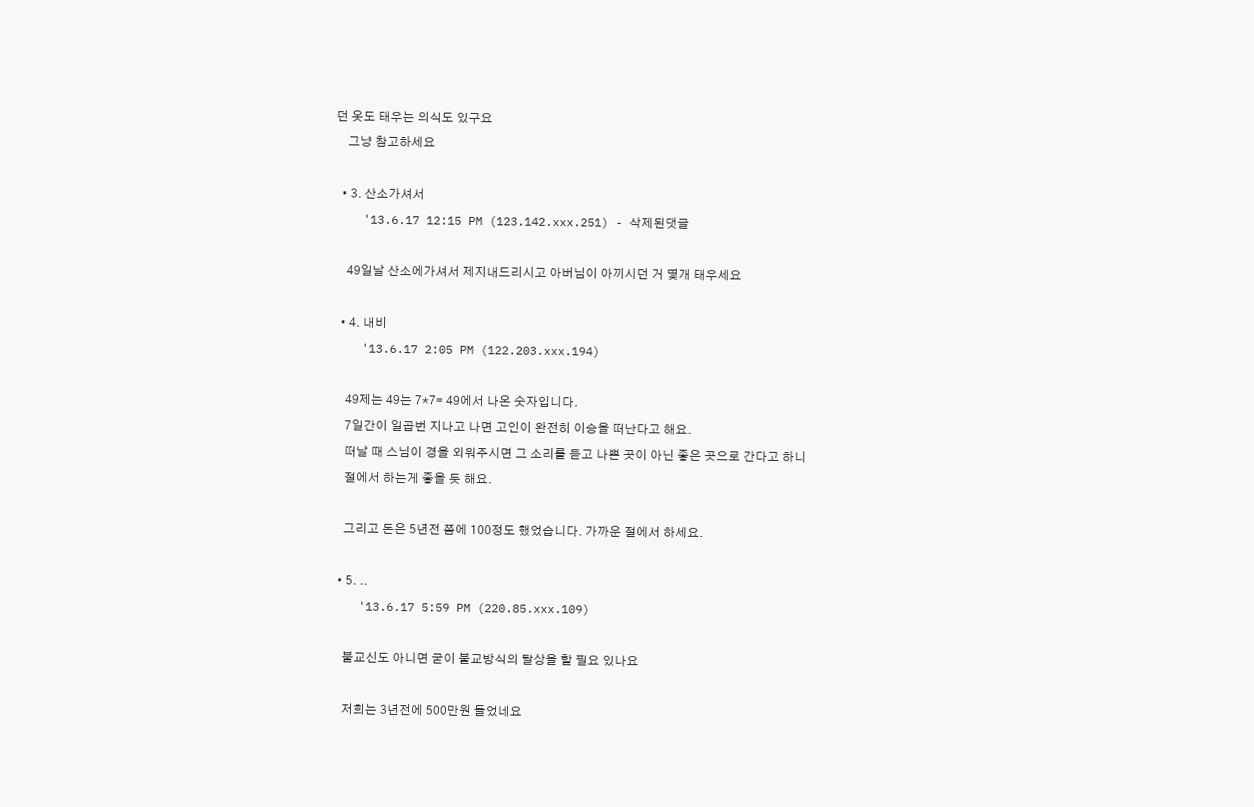던 옷도 태우는 의식도 있구요
    그냥 참고하세요

  • 3. 산소가셔서
    '13.6.17 12:15 PM (123.142.xxx.251) - 삭제된댓글

    49일날 산소에가셔서 제지내드리시고 아버님이 아끼시던 거 몇개 태우세요

  • 4. 내비
    '13.6.17 2:05 PM (122.203.xxx.194)

    49제는 49는 7*7= 49에서 나온 숫자입니다.
    7일간이 일곱번 지나고 나면 고인이 완전히 이승을 떠난다고 해요.
    떠날 때 스님이 경을 외워주시면 그 소리를 듣고 나쁜 곳이 아닌 좋은 곳으로 간다고 하니
    절에서 하는게 좋을 듯 해요.

    그리고 돈은 5년전 쯤에 100정도 했었습니다. 가까운 절에서 하세요.

  • 5. ..
    '13.6.17 5:59 PM (220.85.xxx.109)

    불교신도 아니면 굳이 불교방식의 탈상을 할 필요 있나요

    저희는 3년전에 500만원 들었네요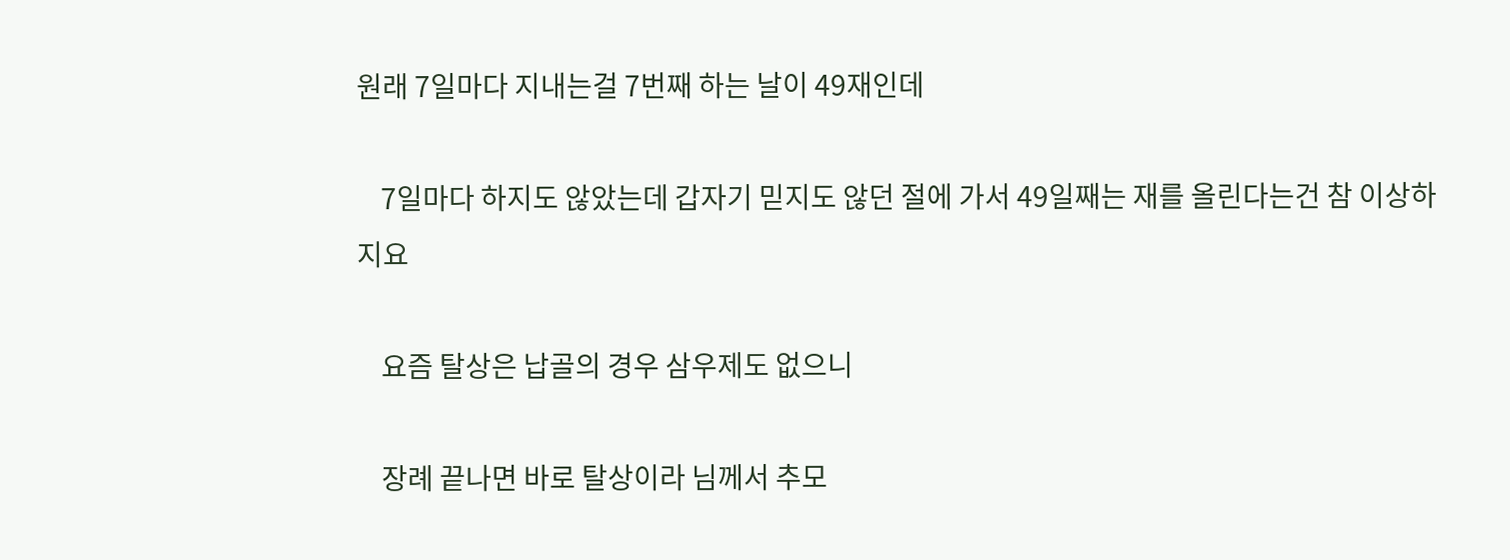원래 7일마다 지내는걸 7번째 하는 날이 49재인데

    7일마다 하지도 않았는데 갑자기 믿지도 않던 절에 가서 49일째는 재를 올린다는건 참 이상하지요

    요즘 탈상은 납골의 경우 삼우제도 없으니

    장례 끝나면 바로 탈상이라 님께서 추모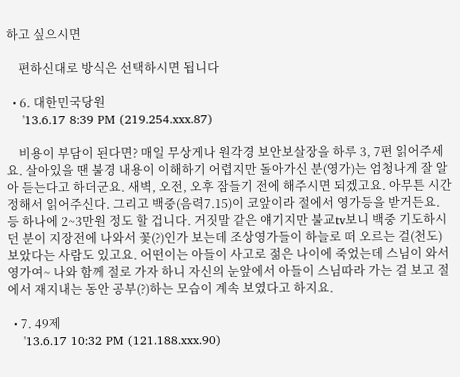하고 싶으시면

    편하신대로 방식은 선택하시면 됩니다

  • 6. 대한민국당원
    '13.6.17 8:39 PM (219.254.xxx.87)

    비용이 부담이 된다면? 매일 무상게나 원각경 보안보살장을 하루 3, 7편 읽어주세요. 살아있을 땐 불경 내용이 이해하기 어렵지만 돌아가신 분(영가)는 엄청나게 잘 알아 듣는다고 하더군요. 새벽, 오전, 오후 잠들기 전에 해주시면 되겠고요. 아무튼 시간 정해서 읽어주신다. 그리고 백중(음력7.15)이 코앞이라 절에서 영가등을 받거든요. 등 하나에 2~3만원 정도 할 겁니다. 거짓말 같은 얘기지만 불교tv보니 백중 기도하시던 분이 지장전에 나와서 꽃(?)인가 보는데 조상영가들이 하늘로 떠 오르는 걸(천도) 보았다는 사람도 있고요. 어떤이는 아들이 사고로 젊은 나이에 죽었는데 스님이 와서 영가여~ 나와 함께 절로 가자 하니 자신의 눈앞에서 아들이 스님따라 가는 걸 보고 절에서 재지내는 동안 공부(?)하는 모습이 계속 보였다고 하지요.

  • 7. 49제
    '13.6.17 10:32 PM (121.188.xxx.90)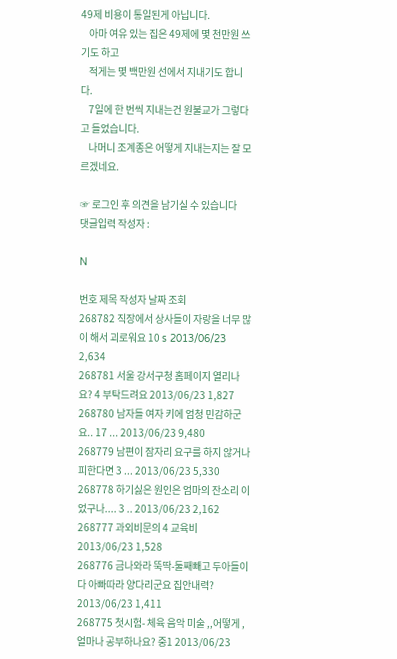49제 비용이 통일된게 아닙니다.
    아마 여유 있는 집은 49제에 몇 천만원 쓰기도 하고
    적게는 몇 백만원 선에서 지내기도 합니다.
    7일에 한 번씩 지내는건 원불교가 그렇다고 들었습니다.
    나머니 조계종은 어떻게 지내는지는 잘 모르겠네요.

☞ 로그인 후 의견을 남기실 수 있습니다
댓글입력 작성자 :

N

번호 제목 작성자 날짜 조회
268782 직장에서 상사들이 자랑을 너무 많이 해서 괴로워요 10 s 2013/06/23 2,634
268781 서울 강서구청 홈페이지 열리나요? 4 부탁드려요 2013/06/23 1,827
268780 남자들 여자 키에 엄청 민감하군요.. 17 ... 2013/06/23 9,480
268779 남편이 잠자리 요구를 하지 않거나 피한다면 3 ... 2013/06/23 5,330
268778 하기싫은 원인은 엄마의 잔소리 이었구나.... 3 .. 2013/06/23 2,162
268777 과외비문의 4 교육비 2013/06/23 1,528
268776 금나와라 뚝딱-둘째빼고 두아들이 다 아빠따라 양다리군요 집안내력? 2013/06/23 1,411
268775 첫시험- 체육 음악 미술 ,,어떻게 , 얼마나 공부하나요? 중1 2013/06/23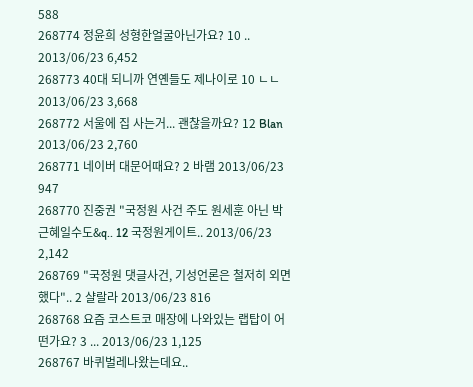588
268774 정윤희 성형한얼굴아닌가요? 10 .. 2013/06/23 6,452
268773 40대 되니까 연옌들도 제나이로 10 ㄴㄴ 2013/06/23 3,668
268772 서울에 집 사는거... 괜찮을까요? 12 Blan 2013/06/23 2,760
268771 네이버 대문어때요? 2 바램 2013/06/23 947
268770 진중권 "국정원 사건 주도 원세훈 아닌 박근혜일수도&q.. 12 국정원게이트.. 2013/06/23 2,142
268769 "국정원 댓글사건, 기성언론은 철저히 외면했다".. 2 샬랄라 2013/06/23 816
268768 요즘 코스트코 매장에 나와있는 랩탑이 어떤가요? 3 ... 2013/06/23 1,125
268767 바퀴벌레나왔는데요..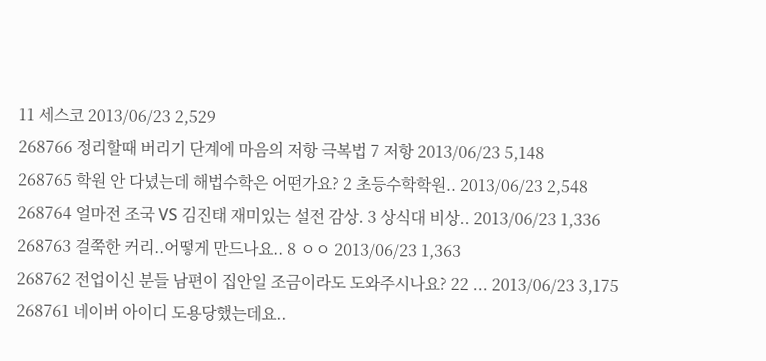11 세스코 2013/06/23 2,529
268766 정리할때 버리기 단계에 마음의 저항 극복법 7 저항 2013/06/23 5,148
268765 학원 안 다녔는데 해법수학은 어떤가요? 2 초등수학학원.. 2013/06/23 2,548
268764 얼마전 조국 VS 김진태 재미있는 설전 감상. 3 상식대 비상.. 2013/06/23 1,336
268763 걸쭉한 커리..어떻게 만드나요.. 8 ㅇㅇ 2013/06/23 1,363
268762 전업이신 분들 남편이 집안일 조금이라도 도와주시나요? 22 ... 2013/06/23 3,175
268761 네이버 아이디 도용당했는데요..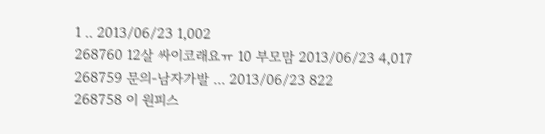1 .. 2013/06/23 1,002
268760 12살 싸이코래요ㅠ 10 부모맘 2013/06/23 4,017
268759 문의-남자가발 ... 2013/06/23 822
268758 이 원피스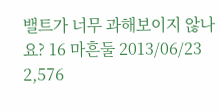밸트가 너무 과해보이지 않나요? 16 마흔둘 2013/06/23 2,576